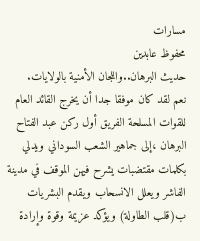مسارات
محفوظ عابدين
حديث البرهان..واللجان الأمنية بالولايات.
نعم لقد كان موفقا جدا أن يخرج القائد العام للقوات المسلحة الفريق أول ركن عبد الفتاح البرهان ،إلى جماهير الشعب السوداني ويدلي بكلمات مقتضبات يشرح فيهن الموقف في مدينة الفاشر ويعلل الانسحاب ويقدم البشريات ب(قلب الطاولة) ويؤكد عزيمة وقوة وإرادة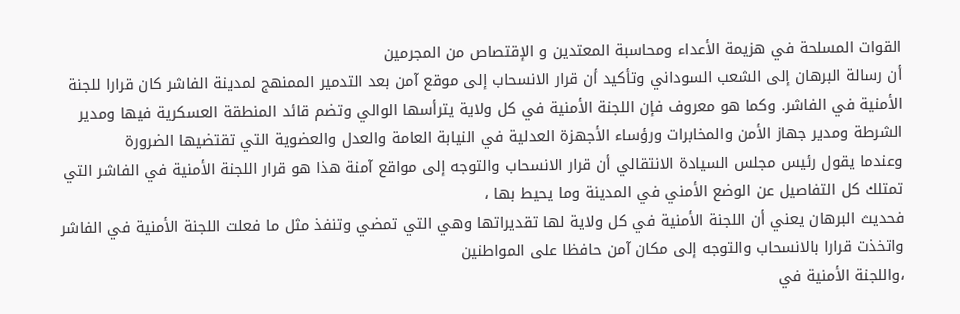القوات المسلحة في هزيمة الأعداء ومحاسبة المعتدين و الإقتصاص من المجرمين
أن رسالة البرهان إلى الشعب السوداني وتأكيد أن قرار الانسحاب إلى موقع آمن بعد التدمير الممنهج لمدينة الفاشر كان قرارا للجنة الأمنية في الفاشر. وكما هو معروف فإن اللجنة الأمنية في كل ولاية يترأسها الوالي وتضم قائد المنطقة العسكرية فيها ومدير الشرطة ومدير جهاز الأمن والمخابرات ورؤساء الأجهزة العدلية في النيابة العامة والعدل والعضوية التي تقتضيها الضرورة
وعندما يقول رئيس مجلس السيادة الانتقالي أن قرار الانسحاب والتوجه إلى مواقع آمنة هذا هو قرار اللجنة الأمنية في الفاشر التي تمتلك كل التفاصيل عن الوضع الأمني في المدينة وما يحيط بها ،
فحديث البرهان يعني أن اللجنة الأمنية في كل ولاية لها تقديراتها وهي التي تمضي وتنفذ مثل ما فعلت اللجنة الأمنية في الفاشر واتخذت قرارا بالانسحاب والتوجه إلى مكان آمن حافظا على المواطنين
،واللجنة الأمنية في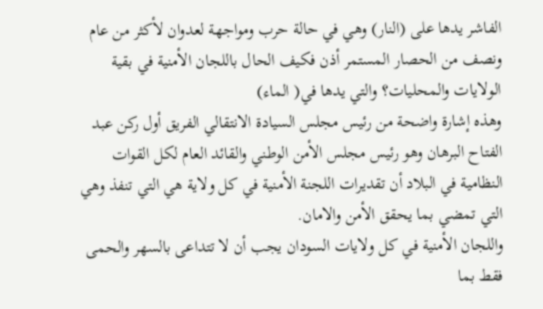الفاشر يدها على (النار) وهي في حالة حرب ومواجهة لعدوان لأكثر من عام ونصف من الحصار المستمر أذن فكيف الحال باللجان الأمنية في بقية الولايات والمحليات؟ والتي يدها في( الماء)
وهذه إشارة واضحة من رئيس مجلس السيادة الانتقالي الفريق أول ركن عبد الفتاح البرهان وهو رئيس مجلس الأمن الوطني والقائد العام لكل القوات النظامية في البلاد أن تقديرات اللجنة الأمنية في كل ولاية هي التي تنفذ وهي التي تمضي بما يحقق الأمن والامان.
واللجان الأمنية في كل ولايات السودان يجب أن لا تتداعى بالسهر والحمى فقط بما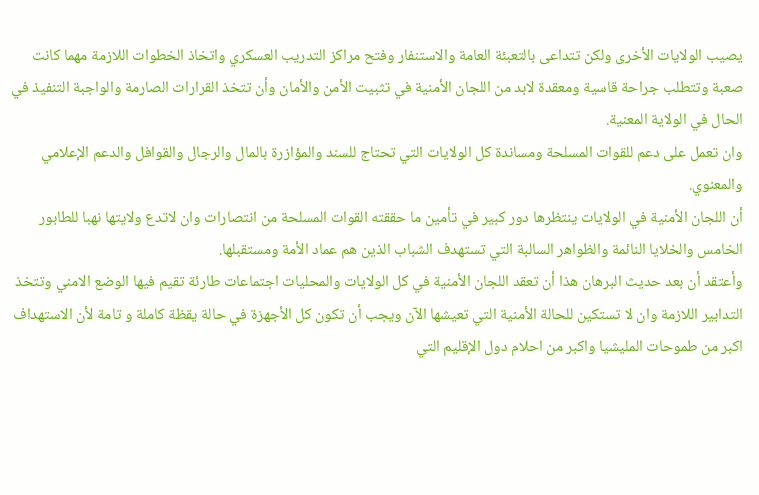يصيب الولايات الأخرى ولكن تتداعى بالتعبئة العامة والاستنفار وفتح مراكز التدريب العسكري واتخاذ الخطوات اللازمة مهما كانت صعبة وتتطلب جراحة قاسية ومعقدة لابد من اللجان الأمنية في تثبيت الأمن والأمان وأن تتخذ القرارات الصارمة والواجبة التنفيذ في الحال في الولاية المعنية.
وان تعمل على دعم للقوات المسلحة ومساندة كل الولايات التي تحتاج للسند والمؤازرة بالمال والرجال والقوافل والدعم الإعلامي والمعنوي.
أن اللجان الأمنية في الولايات ينتظرها دور كبير في تأمين ما حققته القوات المسلحة من انتصارات وان لاتدع ولايتها نهبا للطابور الخامس والخلايا النائمة والظواهر السالبة التي تستهدف الشباب الذين هم عماد الأمة ومستقبلها.
وأعتقد أن بعد حديث البرهان هذا أن تعقد اللجان الأمنية في كل الولايات والمحليات اجتماعات طارئة تقيم فيها الوضع الامني وتتخذ التدابير اللازمة وان لا تستكين للحالة الأمنية التي تعيشها الآن ويجب أن تكون كل الأجهزة في حالة يقظة كاملة و تامة لأن الاستهداف اكبر من طموحات المليشيا واكبر من احلام دول الإقليم التي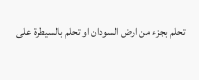تحلم بجزء من ارض السودان او تحلم بالسيطرة على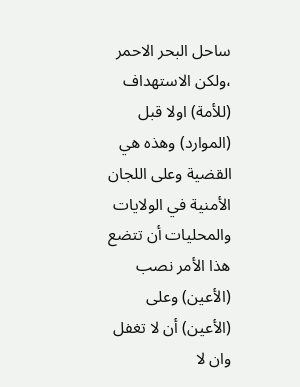ساحل البحر الاحمر ،ولكن الاستهداف (للأمة) اولا قبل (الموارد) وهذه هي القضية وعلى اللجان الأمنية في الولايات والمحليات أن تتضع هذا الأمر نصب (الأعين) وعلى (الأعين) أن لا تغفل وان لا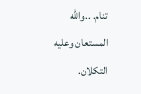تنام. ..والله المستعان وعليه التكلان.